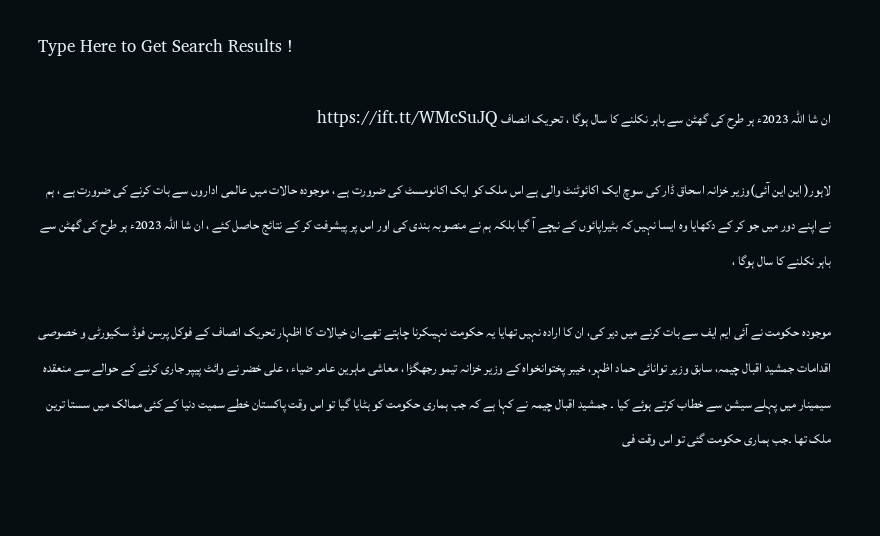Type Here to Get Search Results !

ان شا اللہ 2023ء ہر طرح کی گھٹن سے باہر نکلنے کا سال ہوگا ، تحریک انصاف https://ift.tt/WMcSuJQ

لاہور( این این آئی)وزیر خزانہ اسحاق ڈار کی سوچ ایک اکائوٹنٹ والی ہے اس ملک کو ایک اکانومسٹ کی ضرورت ہے ، موجودہ حالات میں عالمی اداروں سے بات کرنے کی ضرورت ہے ، ہم نے اپنے دور میں جو کر کے دکھایا وہ ایسا نہیں کہ بٹیراپائوں کے نیچے آ گیا بلکہ ہم نے منصوبہ بندی کی اور اس پر پیشرفت کر کے نتائج حاصل کئے ، ان شا اللہ 2023ء ہر طرح کی گھٹن سے باہر نکلنے کا سال ہوگا ،

موجودہ حکومت نے آئی ایم ایف سے بات کرنے میں دیر کی، ان کا ارادہ نہیں تھایا یہ حکومت نہیںکرنا چاہتے تھے۔ان خیالات کا اظہار تحریک انصاف کے فوکل پرسن فوڈ سکیورٹی و خصوصی اقدامات جمشید اقبال چیمہ، سابق وزیر توانائی حماد اظہر، خیبر پختوانخواہ کے وزیر خزانہ تیمو رجھگڑا ، معاشی ماہرین عامر ضیاء ، علی خضر نے وائٹ پیپر جاری کرنے کے حوالے سے منعقدہ سیمینار میں پہلے سیشن سے خطاب کرتے ہوئے کیا ۔ جمشید اقبال چیمہ نے کہا ہے کہ جب ہماری حکومت کو ہٹایا گیا تو اس وقت پاکستان خطے سمیت دنیا کے کئی ممالک میں سستا ترین ملک تھا ۔جب ہماری حکومت گئی تو اس وقت فی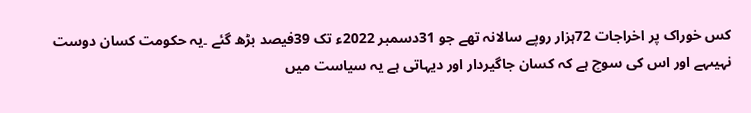کس خوراک پر اخراجات 72ہزار روپے سالانہ تھے جو 31دسمبر 2022ء تک 39فیصد بڑھ گئے ۔یہ حکومت کسان دوست نہیںہے اور اس کی سوچ ہے کہ کسان جاگیردار اور دیہاتی ہے یہ سیاست میں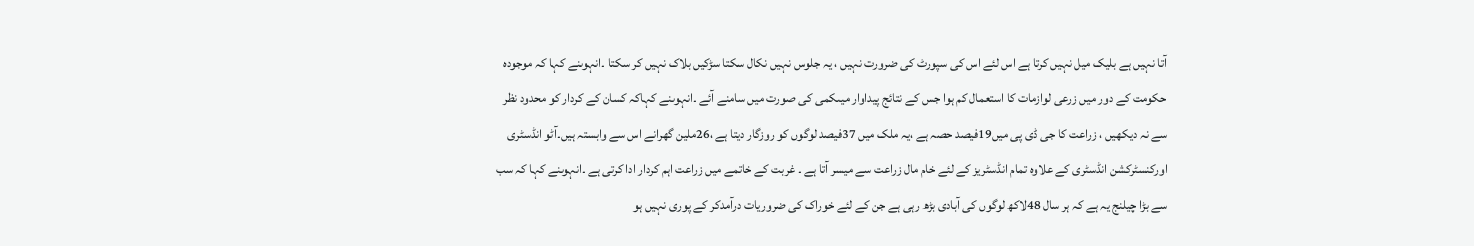آتا نہیں ہے بلیک میل نہیں کرتا ہے اس لئے اس کی سپورٹ کی ضرورت نہیں ، یہ جلوس نہیں نکال سکتا سڑکیں بلاک نہیں کر سکتا ۔انہوںنے کہا کہ موجودہ حکومت کے دور میں زرعی لوازمات کا استعمال کم ہوا جس کے نتائج پیداوار میںکمی کی صورت میں سامنے آئے ۔انہوںنے کہاکہ کسان کے کردار کو محدود نظر سے نہ دیکھیں ، زراعت کا جی ڈی پی میں19فیصد حصہ ہے ،یہ ملک میں 37فیصد لوگوں کو روزگار دیتا ہے ،26ملین گھرانے اس سے وابستہ ہیں۔آٹو انڈسٹری اورکنسٹرکشن انڈسٹری کے علاوہ تمام انڈسٹریز کے لئے خام مال زراعت سے میسر آتا ہے ۔ غربت کے خاتمے میں زراعت اہم کردار ادا کرتی ہے ۔انہوںنے کہا کہ سب سے بڑا چیلنج یہ ہے کہ ہر سال 48لاکھ لوگوں کی آبادی بڑھ رہی ہے جن کے لئے خوراک کی ضروریات درآمدکر کے پوری نہیں ہو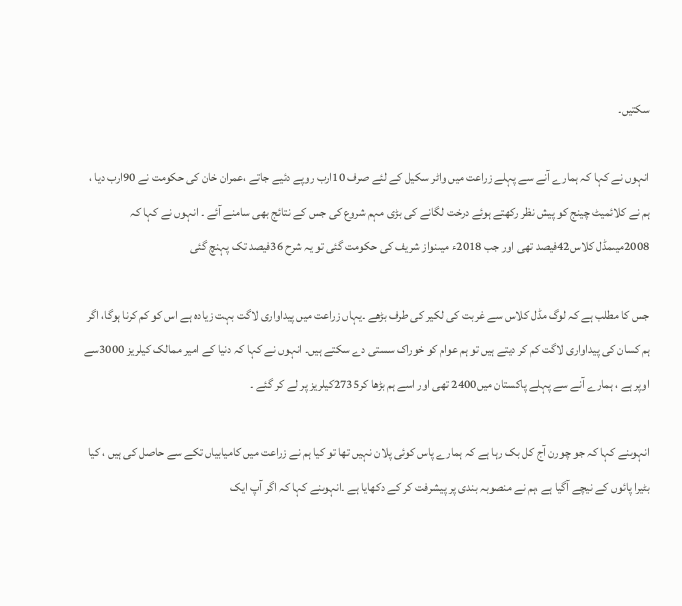سکتیں۔

انہوں نے کہا کہ ہمارے آنے سے پہلے زراعت میں واٹر سکیل کے لئے صرف 10ارب روپے دئیے جاتے ،عمران خان کی حکومت نے 90ارب دیا ، ہم نے کلائمیٹ چینج کو پیش نظر رکھتے ہوئے درخت لگانے کی بڑی مہم شروع کی جس کے نتائج بھی سامنے آئے ۔ انہوں نے کہا کہ 2008میںمڈل کلاس42فیصد تھی اور جب 2018ء میںنواز شریف کی حکومت گئی تو یہ شرح 36فیصد تک پہنچ گئی

جس کا مطلب ہے کہ لوگ مڈل کلاس سے غربت کی لکیر کی طرف بڑھے ۔یہاں زراعت میں پیداواری لاگت بہت زیادہ ہے اس کو کم کرنا ہوگا، اگر ہم کسان کی پیداواری لاگت کم کر دیتے ہیں تو ہم عوام کو خوراک سستی دے سکتے ہیں۔ انہوں نے کہا کہ دنیا کے امیر ممالک کیلریز 3000سے اوپر ہے ، ہمارے آنے سے پہلے پاکستان میں2400 تھی اور اسے ہم بڑھا کر2735کیلریز پر لے کر گئے ۔

انہوںنے کہا کہ جو چورن آج کل بک رہا ہے کہ ہمارے پاس کوئی پلان نہیں تھا تو کیا ہم نے زراعت میں کامیابیاں تکے سے حاصل کی ہیں ، کیا بٹیرا پائوں کے نیچے آگیا ہے ،ہم نے منصوبہ بندی پر پیشرفت کر کے دکھایا ہے ۔انہوںنے کہا کہ اگر آپ ایک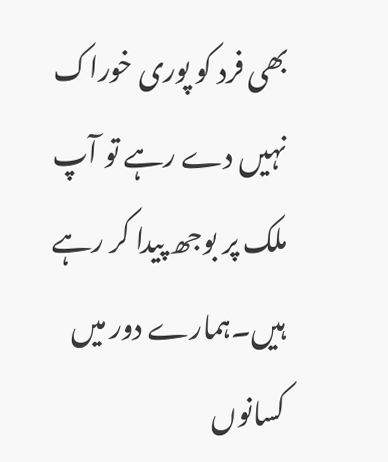بھی فرد کو پوری خوراک نہیں دے رہے تو آپ ملک پر بوجھ پیدا کر رہے ہیں۔ہمارے دور میں کسانوں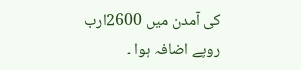کی آمدن میں 2600ارب روپے اضافہ ہوا ۔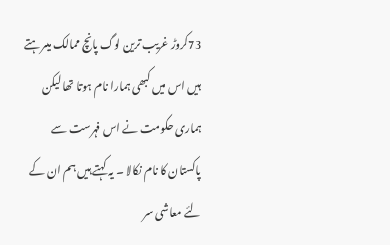73کروڑ غریب ترین لوگ پانچ ممالک میںرہتے ہیں اس میں کبھی ہمارا نام ہوتا تھا لیکن ہماری حکومت نے اس فہرست سے پاکستان کا نام نکالا ۔ یہ کہتے ہیں ہم ان کے لئے معاشی سر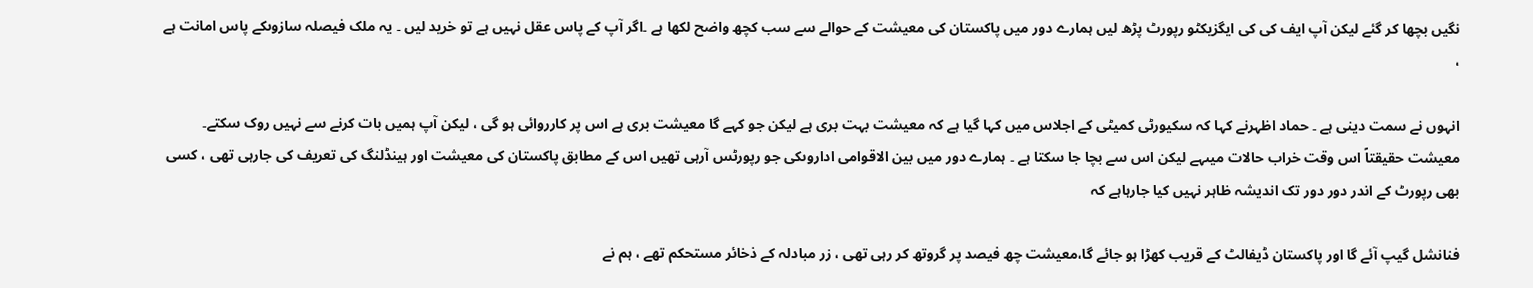نگیں بچھا کر گئے لیکن آپ ایف کی کی ایگزیکٹو رپورٹ پڑھ لیں ہمارے دور میں پاکستان کی معیشت کے حوالے سے سب کچھ واضح لکھا ہے ۔اگر آپ کے پاس عقل نہیں ہے تو خرید لیں ۔ یہ ملک فیصلہ سازوںکے پاس امانت ہے ،

انہوں نے سمت دینی ہے ۔ حماد اظہرنے کہا کہ سکیورٹی کمیٹی کے اجلاس میں کہا گیا ہے کہ معیشت بہت بری ہے لیکن جو کہے گا معیشت بری ہے اس پر کارروائی ہو گی ، لیکن آپ ہمیں بات کرنے سے نہیں روک سکتے۔ معیشت حقیقتاً اس وقت خراب حالات میںہے لیکن اس سے بچا جا سکتا ہے ۔ ہمارے دور میں بین الاقوامی اداروںکی جو رپورٹس آرہی تھیں اس کے مطابق پاکستان کی معیشت اور ہینڈلنگ کی تعریف کی جارہی تھی ، کسی بھی رپورٹ کے اندر دور دور تک اندیشہ ظاہر نہیں کیا جارہاہے کہ

فنانشل گیپ آئے گا اور پاکستان ڈیفالٹ کے قریب کھڑا ہو جائے گا،معیشت چھ فیصد پر گروتھ کر رہی تھی ، زر مبادلہ کے ذخائر مستحکم تھے ، ہم نے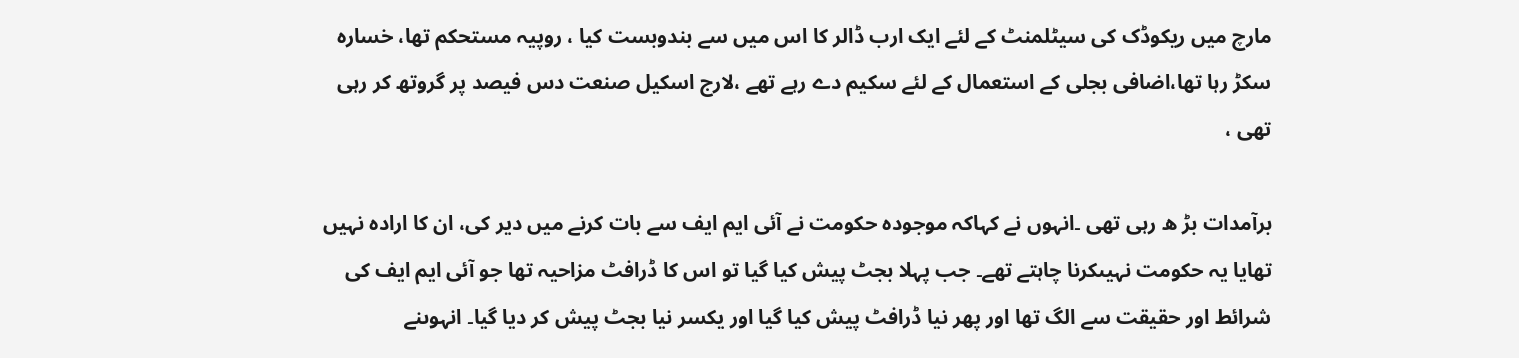مارچ میں ریکوڈک کی سیٹلمنٹ کے لئے ایک ارب ڈالر کا اس میں سے بندوبست کیا ، روپیہ مستحکم تھا، خسارہ سکڑ رہا تھا،اضافی بجلی کے استعمال کے لئے سکیم دے رہے تھے ،لارج اسکیل صنعت دس فیصد پر گروتھ کر رہی تھی ،

برآمدات بڑ ھ رہی تھی ۔انہوں نے کہاکہ موجودہ حکومت نے آئی ایم ایف سے بات کرنے میں دیر کی، ان کا ارادہ نہیں تھایا یہ حکومت نہیںکرنا چاہتے تھے۔ جب پہلا بجٹ پیش کیا گیا تو اس کا ڈرافٹ مزاحیہ تھا جو آئی ایم ایف کی شرائط اور حقیقت سے الگ تھا اور پھر نیا ڈرافٹ پیش کیا گیا اور یکسر نیا بجٹ پیش کر دیا گیا۔ انہوںنے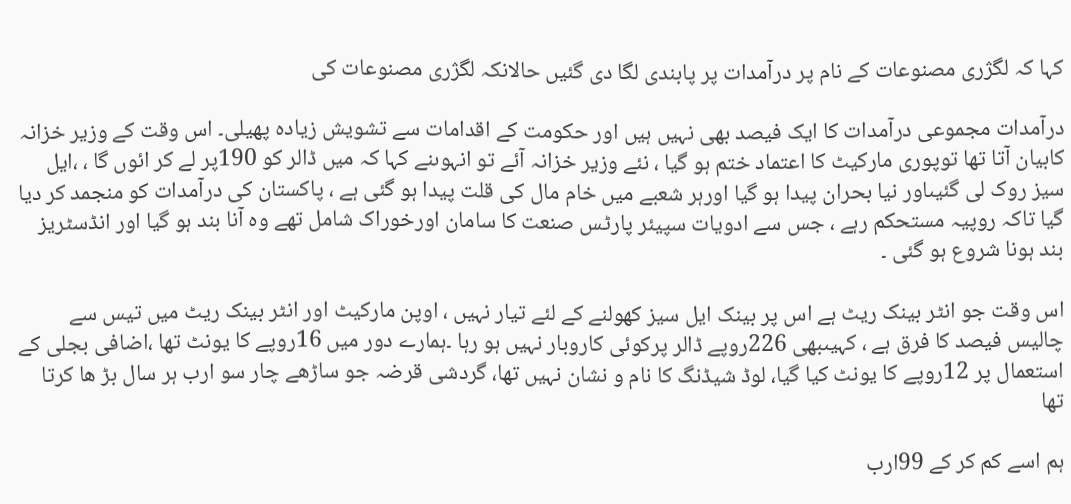کہا کہ لگژری مصنوعات کے نام پر درآمدات پر پابندی لگا دی گئیں حالانکہ لگژری مصنوعات کی

درآمدات مجموعی درآمدات کا ایک فیصد بھی نہیں ہیں اور حکومت کے اقدامات سے تشویش زیادہ پھیلی۔ اس وقت کے وزیر خزانہ کابیان آتا تھا توپوری مارکیٹ کا اعتماد ختم ہو گیا ، نئے وزیر خزانہ آئے تو انہوںنے کہا کہ میں ڈالر کو 190پر لے کر ائوں گا ، ،ایل سیز روک لی گئیںاور نیا بحران پیدا ہو گیا اورہر شعبے میں خام مال کی قلت پیدا ہو گئی ہے ، پاکستان کی درآمدات کو منجمد کر دیا گیا تاکہ روپیہ مستحکم رہے ، جس سے ادویات سپیئر پارٹس صنعت کا سامان اورخوراک شامل تھے وہ آنا بند ہو گیا اور انڈسٹریز بند ہونا شروع ہو گئی ۔

اس وقت جو انٹر بینک ریٹ ہے اس پر بینک ایل سیز کھولنے کے لئے تیار نہیں ، اوپن مارکیٹ اور انٹر بینک ریٹ میں تیس سے چالیس فیصد کا فرق ہے ، کہیںبھی 226روپے ڈالر پرکوئی کاروبار نہیں ہو رہا ۔ہمارے دور میں 16روپے کا یونٹ تھا ،اضافی بجلی کے استعمال پر 12روپے کا یونٹ کیا گیا، لوڈ شیڈنگ کا نام و نشان نہیں تھا، گردشی قرضہ جو ساڑھے چار سو ارب ہر سال بڑ ھا کرتا تھا

ہم اسے کم کر کے 99ارب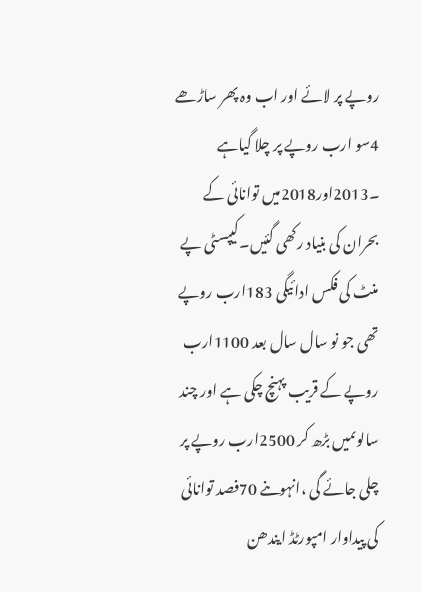روپے پر لائے اور اب وہ پھر ساڑھے 4سو ارب روپے پر چلا گیاہے ۔2013اور2018میں توانائی کے بحران کی بنیاد رکھی گئیں۔کیپسٹی پے منٹ کی فکس ادائیگی 183ارب روپے تھی جو نو سال سال بعد 1100ارب روپے کے قریب پہنچ چکی ہے اور چند سالوںمیں بڑھ کر 2500ارب روپے پر چلی جائے گی ،انہوںنے 70فصد توانائی کی پیداوار امپورٹڈ ایندھن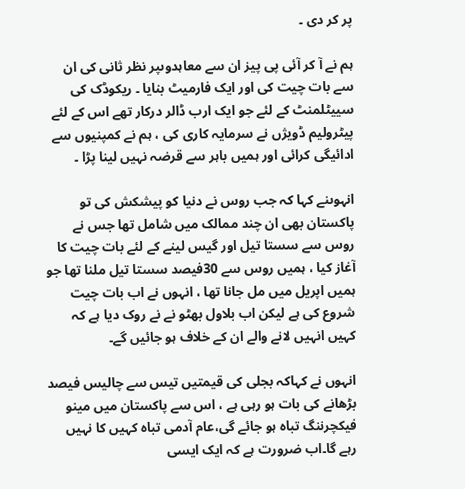پر کر دی ۔

ہم نے آ کر آئی پی پیز ان سے معاہدوںپر نظر ثانی کی ان سے بات چیت کی اور ایک فارمیٹ بنایا ۔ ریکوڈک کی سییٹلمنٹ کے لئے جو ایک ارب ڈالر درکار تھے اس کے لئے پیٹرولیم ڈویژں نے سرمایہ کاری کی ، ہم نے کمپنیوں سے ادائیگی کرائی اور ہمیں باہر سے قرضہ نہیں لینا پڑا ۔

انہوںنے کہا کہ جب روس نے دنیا کو پیشکش کی تو پاکستان بھی ان چند ممالک میں شامل تھا جس نے روس سے سستا تیل اور گیس لینے کے لئے بات چیت کا آغاز کیا ، ہمیں روس سے 30فیصد سستا تیل ملنا تھا جو ہمیں اپریل میں مل جانا تھا ، انہوں نے اب بات چیت شروع کی ہے لیکن اب بلاول بھٹو نے نے روک دیا ہے کہ کہیں انہیں لانے والے ان کے خلاف ہو جائیں گے۔

انہوں نے کہاکہ بجلی کی قیمتیں تیس سے چالیس فیصد بڑھانے کی بات ہو رہی ہے ، اس سے پاکستان میں مینو فیکچرننگ تباہ ہو جائے گی،عام آدمی تباہ کہیں کا نہیں رہے گا۔اب ضرورت ہے کہ ایک ایسی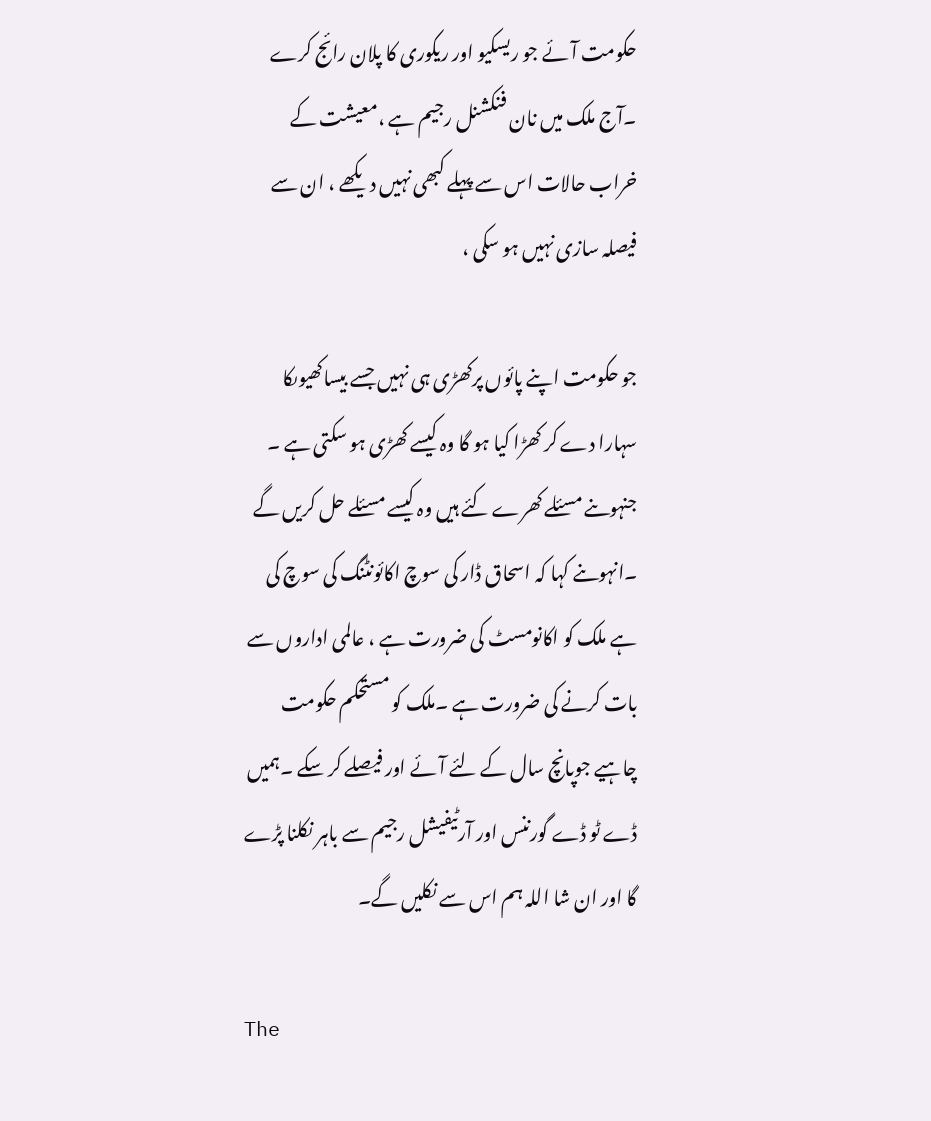حکومت آئے جو ریسکیو اور ریکوری کا پلان رائج کرے ۔آج ملک میں نان فنکشنل رجیم ہے ،معیشت کے خراب حالات اس سے پہلے کبھی نہیں دیکھے ، ان سے فیصلہ سازی نہیں ہو سکی ،

جو حکومت اپنے پائوں پرکھڑی ہی نہیں جسے بیساکھیوںکا سہارا دے کر کھڑا کیا ہو گا وہ کیسے کھڑی ہو سکتی ہے ۔ جنہوںنے مسئلے کھرے کئے ہیں وہ کیسے مسئلے حل کریں گے ۔انہوںنے کہا کہ اسحاق ڈار کی سوچ اکائونٹنگ کی سوچ کی ہے ملک کو اکانومسٹ کی ضرورت ہے ، عالمی اداروں سے بات کرنے کی ضرورت ہے ۔ملک کو مستحکم حکومت چاہیے جوپانچ سال کے لئے آئے اور فیصلے کر سکے ۔ہمیں ڈے ٹو ڈے گورننس اور آرٹیفیشل رجیم سے باہر نکلنا پڑے گا اور ان شا اللہ ہم اس سے نکلیں گے۔

The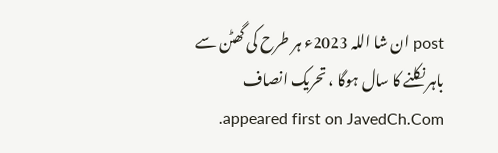post ان شا اللہ 2023ء ہر طرح کی گھٹن سے باہر نکلنے کا سال ہوگا ، تحریک انصاف appeared first on JavedCh.Com.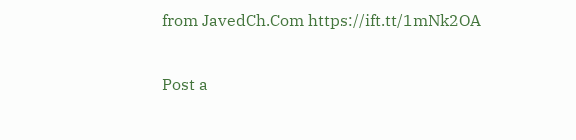from JavedCh.Com https://ift.tt/1mNk2OA

Post a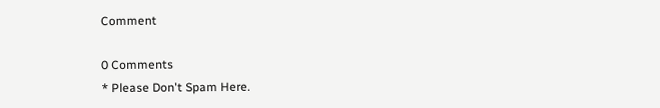Comment

0 Comments
* Please Don't Spam Here.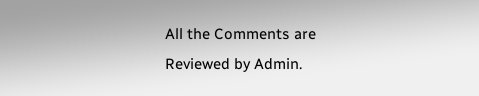All the Comments are Reviewed by Admin.